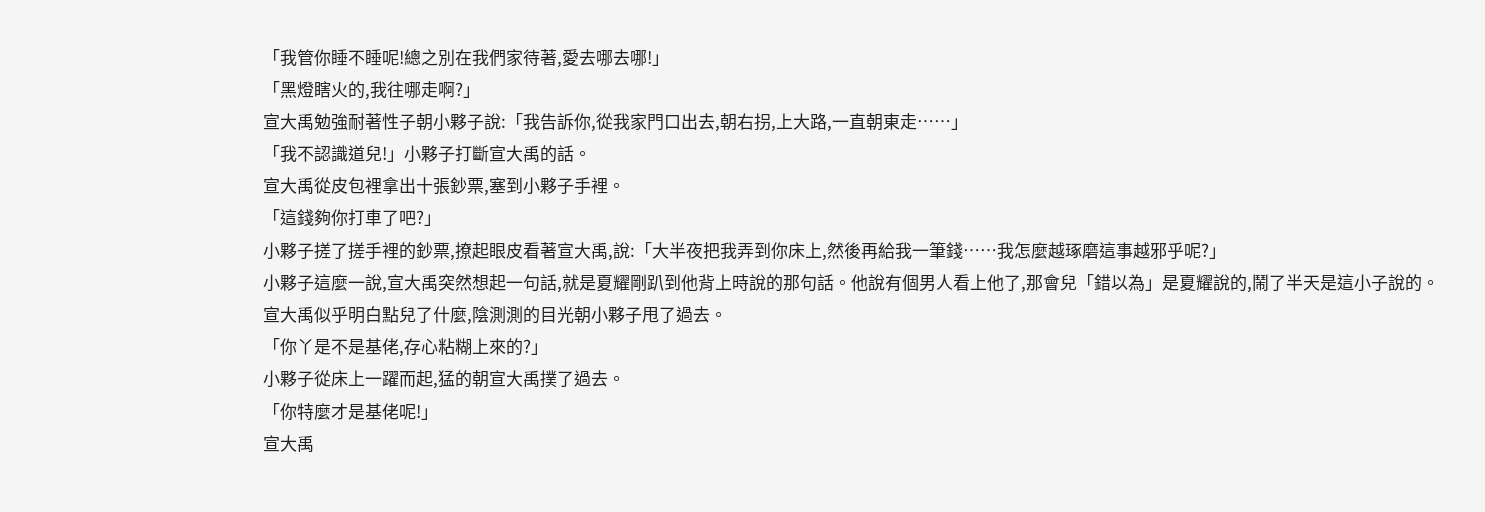「我管你睡不睡呢!總之別在我們家待著,愛去哪去哪!」
「黑燈瞎火的,我往哪走啊?」
宣大禹勉強耐著性子朝小夥子說:「我告訴你,從我家門口出去,朝右拐,上大路,一直朝東走……」
「我不認識道兒!」小夥子打斷宣大禹的話。
宣大禹從皮包裡拿出十張鈔票,塞到小夥子手裡。
「這錢夠你打車了吧?」
小夥子搓了搓手裡的鈔票,撩起眼皮看著宣大禹,說:「大半夜把我弄到你床上,然後再給我一筆錢……我怎麼越琢磨這事越邪乎呢?」
小夥子這麼一說,宣大禹突然想起一句話,就是夏耀剛趴到他背上時說的那句話。他說有個男人看上他了,那會兒「錯以為」是夏耀說的,鬧了半天是這小子說的。
宣大禹似乎明白點兒了什麼,陰測測的目光朝小夥子甩了過去。
「你丫是不是基佬,存心粘糊上來的?」
小夥子從床上一躍而起,猛的朝宣大禹撲了過去。
「你特麼才是基佬呢!」
宣大禹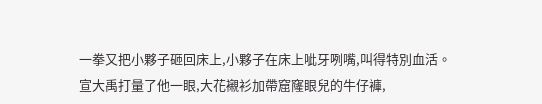一拳又把小夥子砸回床上,小夥子在床上呲牙咧嘴,叫得特別血活。
宣大禹打量了他一眼,大花襯衫加帶窟窿眼兒的牛仔褲,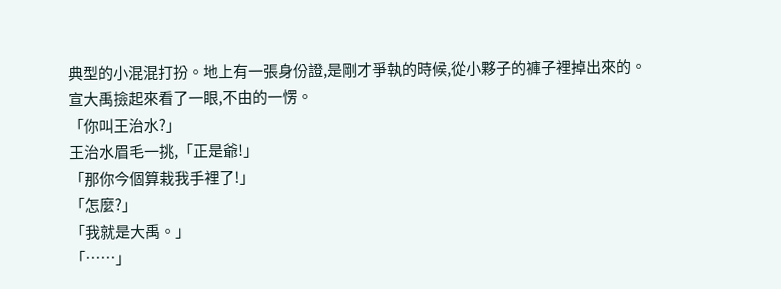典型的小混混打扮。地上有一張身份證,是剛才爭執的時候,從小夥子的褲子裡掉出來的。
宣大禹撿起來看了一眼,不由的一愣。
「你叫王治水?」
王治水眉毛一挑,「正是爺!」
「那你今個算栽我手裡了!」
「怎麼?」
「我就是大禹。」
「……」